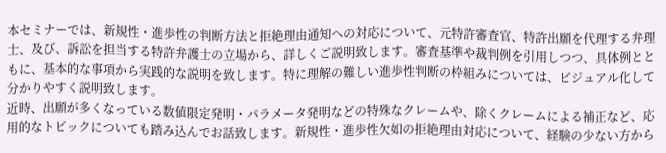本セミナーでは、新規性・進歩性の判断方法と拒絶理由通知への対応について、元特許審査官、特許出願を代理する弁理士、及び、訴訟を担当する特許弁護士の立場から、詳しくご説明致します。審査基準や裁判例を引用しつつ、具体例とともに、基本的な事項から実践的な説明を致します。特に理解の難しい進歩性判断の枠組みについては、ビジュアル化して分かりやすく説明致します。
近時、出願が多くなっている数値限定発明・パラメータ発明などの特殊なクレームや、除くクレームによる補正など、応用的なトピックについても踏み込んでお話致します。新規性・進歩性欠如の拒絶理由対応について、経験の少ない方から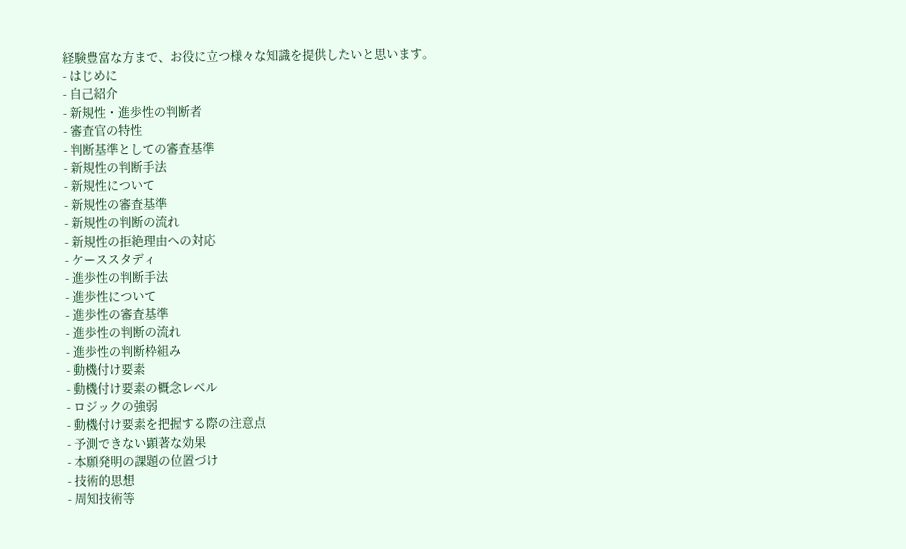経験豊富な方まで、お役に立つ様々な知識を提供したいと思います。
- はじめに
- 自己紹介
- 新規性・進歩性の判断者
- 審査官の特性
- 判断基準としての審査基準
- 新規性の判断手法
- 新規性について
- 新規性の審査基準
- 新規性の判断の流れ
- 新規性の拒絶理由への対応
- ケーススタディ
- 進歩性の判断手法
- 進歩性について
- 進歩性の審査基準
- 進歩性の判断の流れ
- 進歩性の判断枠組み
- 動機付け要素
- 動機付け要素の概念レベル
- ロジックの強弱
- 動機付け要素を把握する際の注意点
- 予測できない顕著な効果
- 本願発明の課題の位置づけ
- 技術的思想
- 周知技術等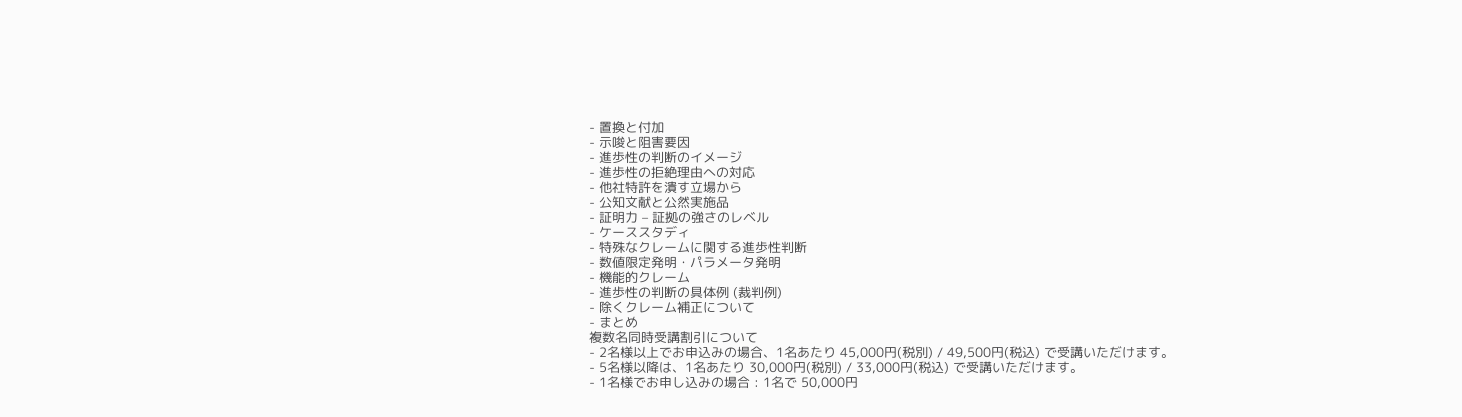- 置換と付加
- 示唆と阻害要因
- 進歩性の判断のイメージ
- 進歩性の拒絶理由への対応
- 他社特許を潰す立場から
- 公知文献と公然実施品
- 証明力 – 証拠の強さのレベル
- ケーススタディ
- 特殊なクレームに関する進歩性判断
- 数値限定発明・パラメータ発明
- 機能的クレーム
- 進歩性の判断の具体例 (裁判例)
- 除くクレーム補正について
- まとめ
複数名同時受講割引について
- 2名様以上でお申込みの場合、1名あたり 45,000円(税別) / 49,500円(税込) で受講いただけます。
- 5名様以降は、1名あたり 30,000円(税別) / 33,000円(税込) で受講いただけます。
- 1名様でお申し込みの場合 : 1名で 50,000円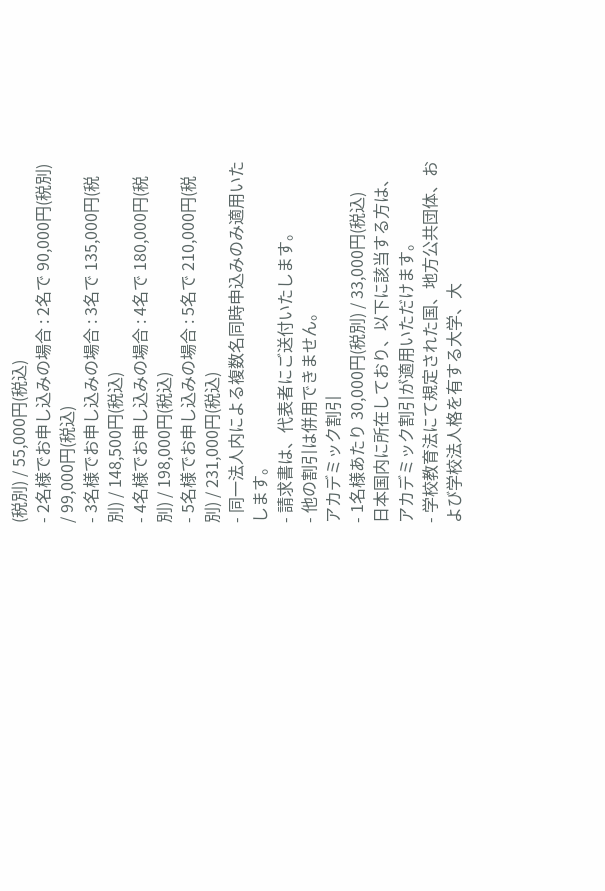(税別) / 55,000円(税込)
- 2名様でお申し込みの場合 : 2名で 90,000円(税別) / 99,000円(税込)
- 3名様でお申し込みの場合 : 3名で 135,000円(税別) / 148,500円(税込)
- 4名様でお申し込みの場合 : 4名で 180,000円(税別) / 198,000円(税込)
- 5名様でお申し込みの場合 : 5名で 210,000円(税別) / 231,000円(税込)
- 同一法人内による複数名同時申込みのみ適用いたします。
- 請求書は、代表者にご送付いたします。
- 他の割引は併用できません。
アカデミック割引
- 1名様あたり 30,000円(税別) / 33,000円(税込)
日本国内に所在しており、以下に該当する方は、アカデミック割引が適用いただけます。
- 学校教育法にて規定された国、地方公共団体、および学校法人格を有する大学、大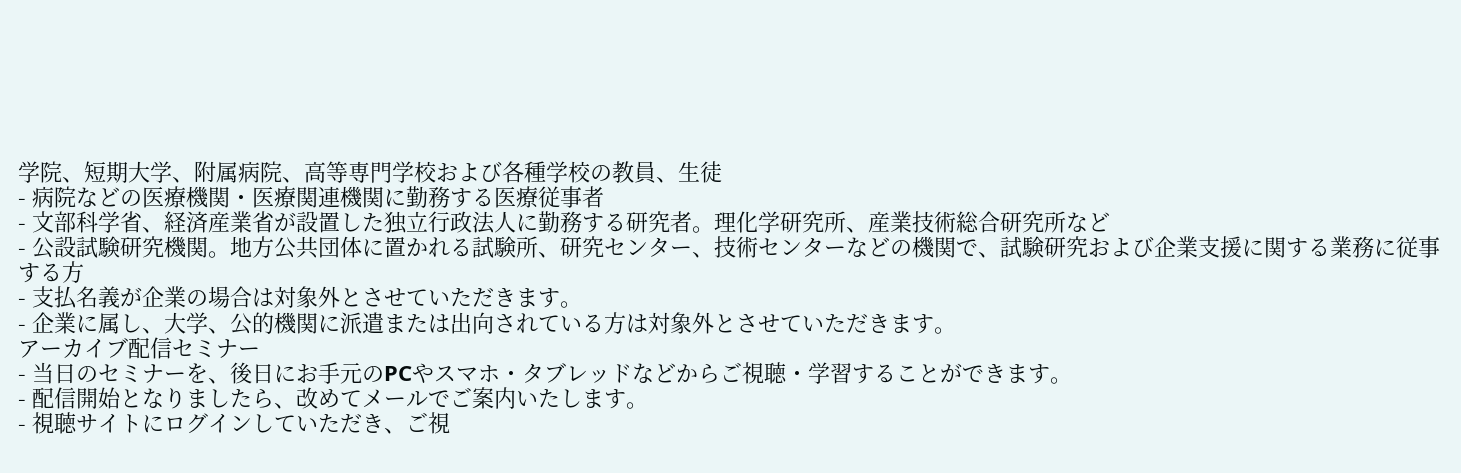学院、短期大学、附属病院、高等専門学校および各種学校の教員、生徒
- 病院などの医療機関・医療関連機関に勤務する医療従事者
- 文部科学省、経済産業省が設置した独立行政法人に勤務する研究者。理化学研究所、産業技術総合研究所など
- 公設試験研究機関。地方公共団体に置かれる試験所、研究センター、技術センターなどの機関で、試験研究および企業支援に関する業務に従事する方
- 支払名義が企業の場合は対象外とさせていただきます。
- 企業に属し、大学、公的機関に派遣または出向されている方は対象外とさせていただきます。
アーカイブ配信セミナー
- 当日のセミナーを、後日にお手元のPCやスマホ・タブレッドなどからご視聴・学習することができます。
- 配信開始となりましたら、改めてメールでご案内いたします。
- 視聴サイトにログインしていただき、ご視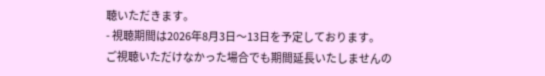聴いただきます。
- 視聴期間は2026年8月3日〜13日を予定しております。
ご視聴いただけなかった場合でも期間延長いたしませんの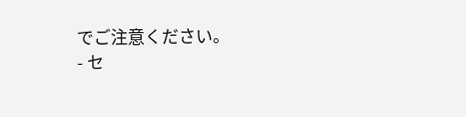でご注意ください。
- セ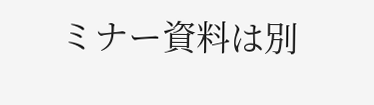ミナー資料は別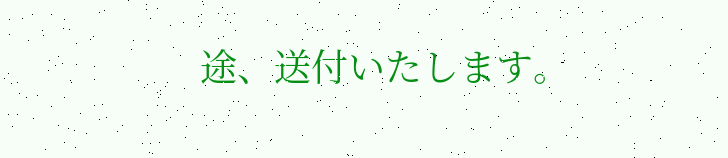途、送付いたします。